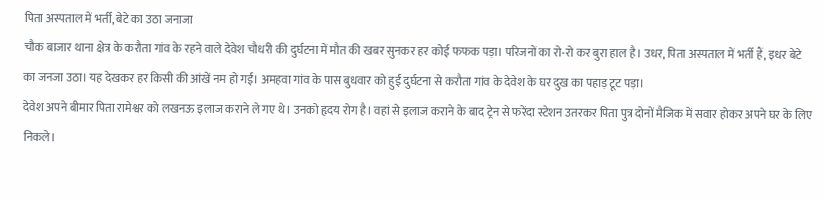पिता अस्पताल में भर्ती, बेटे का उठा जनाजा
चौक बाजार थाना क्षेत्र के करौता गांव के रहने वाले देवेश चौधरी की दुर्घटना में मौत की खबर सुनकर हर कोई फफक पड़ा। परिजनों का रो-रो कर बुरा हाल है। उधर, पिता अस्पताल में भर्ती हैं, इधर बेटे का जनजा उठा। यह देखकर हर किसी की आंखें नम हो गईं। अमहवा गांव के पास बुधवार को हुई दुर्घटना से करौता गांव के देवेश के घर दुख का पहाड़ टूट पड़ा।
देवेश अपने बीमार पिता रामेश्वर को लखनऊ इलाज कराने ले गए थे। उनको हृदय रोग है। वहां से इलाज कराने के बाद ट्रेन से फरेंदा स्टेशन उतरकर पिता पुत्र दोनों मैजिक में सवार होकर अपने घर के लिए निकले।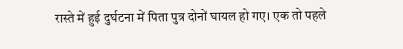रास्ते में हुई दुर्घटना में पिता पुत्र दोनों घायल हो गए। एक तो पहले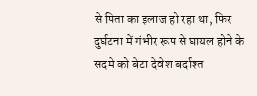से पिता का इलाज हो रहा था, फिर दुर्घटना में गंभीर रूप से घायल होने के सदमे को बेटा देवेश बर्दाश्त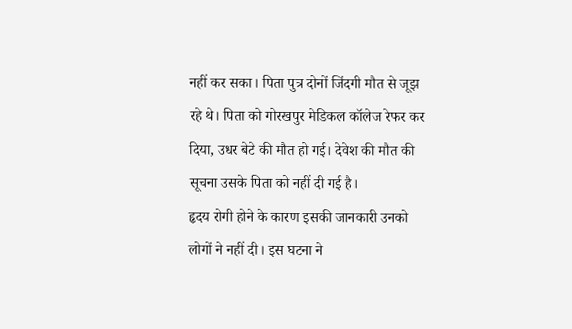नहीं कर सका। पिता पुत्र दोनों जिंदगी मौत से जूझ रहे थे। पिता को गोरखपुर मेडिकल कॉलेज रेफर कर दिया, उधर बेटे की मौत हो गई। देवेश की मौत की सूचना उसके पिता को नहीं दी गई है।
हृदय रोगी होने के कारण इसकी जानकारी उनको लोगों ने नहीं दी। इस घटना ने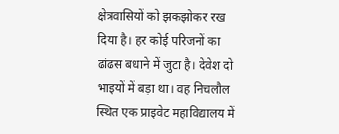क्षेत्रवासियों को झकझोकर रख दिया है। हर कोई परिजनों का ढांढस बधाने में जुटा है। देवेश दो भाइयों में बड़ा था। वह निचलौल स्थित एक प्राइवेट महाविद्यालय में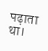पढ़ाता था।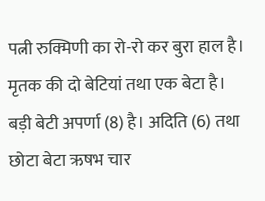पत्नी रुक्मिणी का रो-रो कर बुरा हाल है। मृतक की दो बेटियां तथा एक बेटा है। बड़ी बेटी अपर्णा (8) है। अदिति (6) तथा छोटा बेटा ऋषभ चार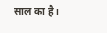साल का है।